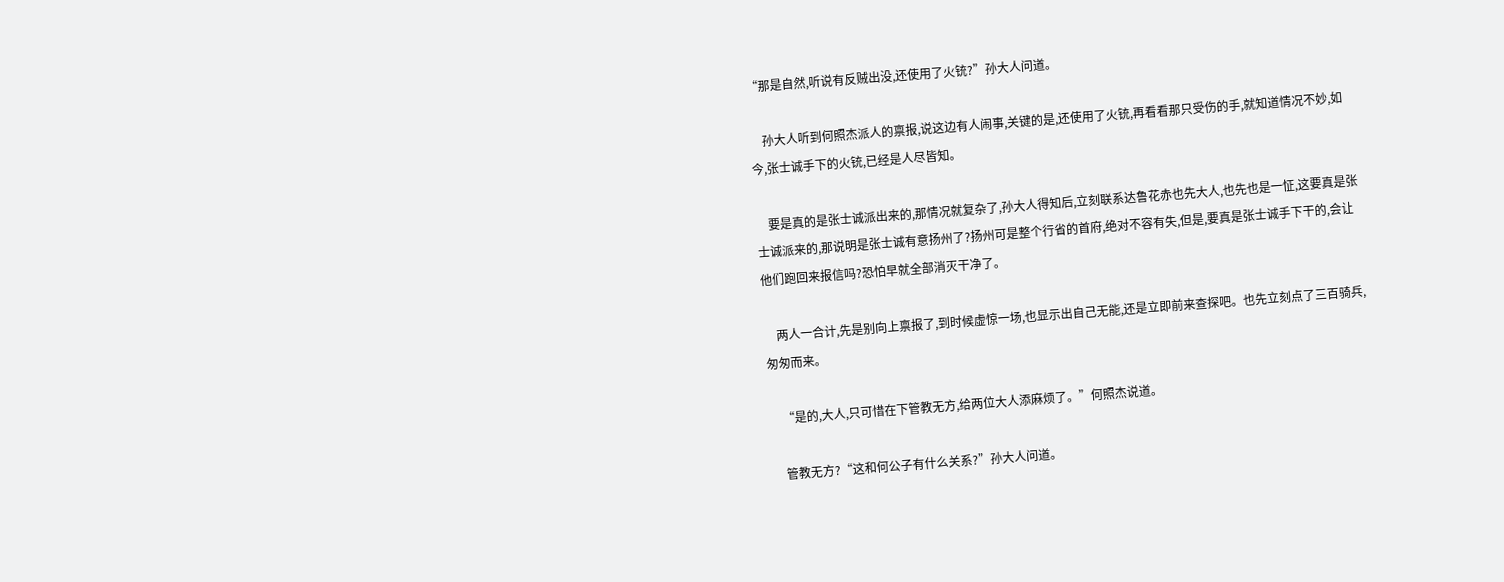“那是自然,听说有反贼出没,还使用了火铳?”孙大人问道。

    孙大人听到何照杰派人的禀报,说这边有人闹事,关键的是,还使用了火铳,再看看那只受伤的手,就知道情况不妙,如今,张士诚手下的火铳,已经是人尽皆知。

    要是真的是张士诚派出来的,那情况就复杂了,孙大人得知后,立刻联系达鲁花赤也先大人,也先也是一怔,这要真是张士诚派来的,那说明是张士诚有意扬州了?扬州可是整个行省的首府,绝对不容有失,但是,要真是张士诚手下干的,会让他们跑回来报信吗?恐怕早就全部消灭干净了。

    两人一合计,先是别向上禀报了,到时候虚惊一场,也显示出自己无能,还是立即前来查探吧。也先立刻点了三百骑兵,匆匆而来。

    “是的,大人,只可惜在下管教无方,给两位大人添麻烦了。”何照杰说道。

    管教无方?“这和何公子有什么关系?”孙大人问道。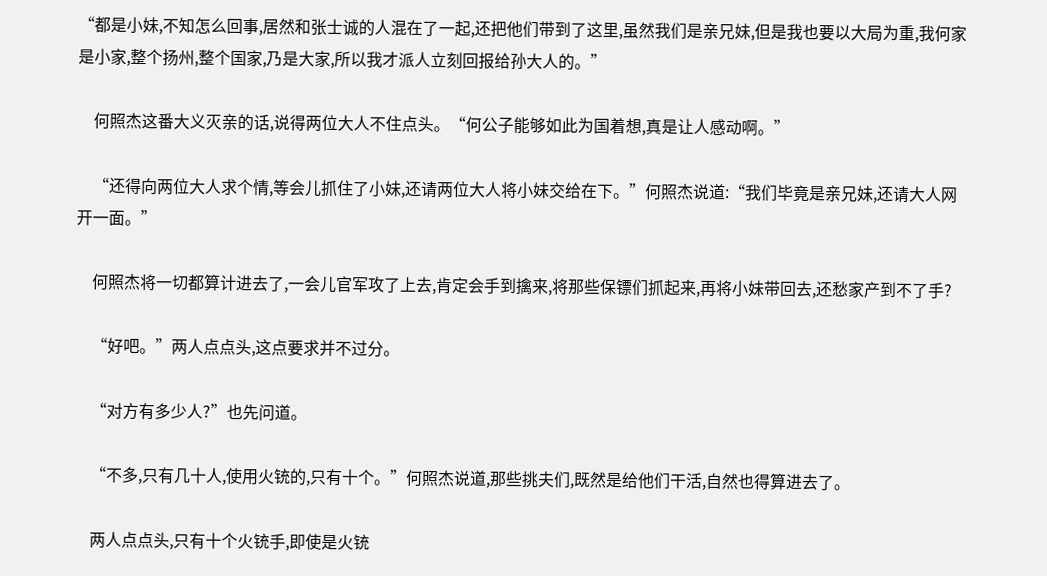“都是小妹,不知怎么回事,居然和张士诚的人混在了一起,还把他们带到了这里,虽然我们是亲兄妹,但是我也要以大局为重,我何家是小家,整个扬州,整个国家,乃是大家,所以我才派人立刻回报给孙大人的。”

    何照杰这番大义灭亲的话,说得两位大人不住点头。“何公子能够如此为国着想,真是让人感动啊。”

    “还得向两位大人求个情,等会儿抓住了小妹,还请两位大人将小妹交给在下。”何照杰说道:“我们毕竟是亲兄妹,还请大人网开一面。”

    何照杰将一切都算计进去了,一会儿官军攻了上去,肯定会手到擒来,将那些保镖们抓起来,再将小妹带回去,还愁家产到不了手?

    “好吧。”两人点点头,这点要求并不过分。

    “对方有多少人?”也先问道。

    “不多,只有几十人,使用火铳的,只有十个。”何照杰说道,那些挑夫们,既然是给他们干活,自然也得算进去了。

    两人点点头,只有十个火铳手,即使是火铳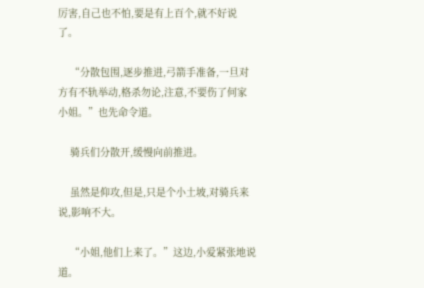厉害,自己也不怕,要是有上百个,就不好说了。

    “分散包围,逐步推进,弓箭手准备,一旦对方有不轨举动,格杀勿论,注意,不要伤了何家小姐。”也先命令道。

    骑兵们分散开,缓慢向前推进。

    虽然是仰攻,但是,只是个小土坡,对骑兵来说,影响不大。

    “小姐,他们上来了。”这边,小爱紧张地说道。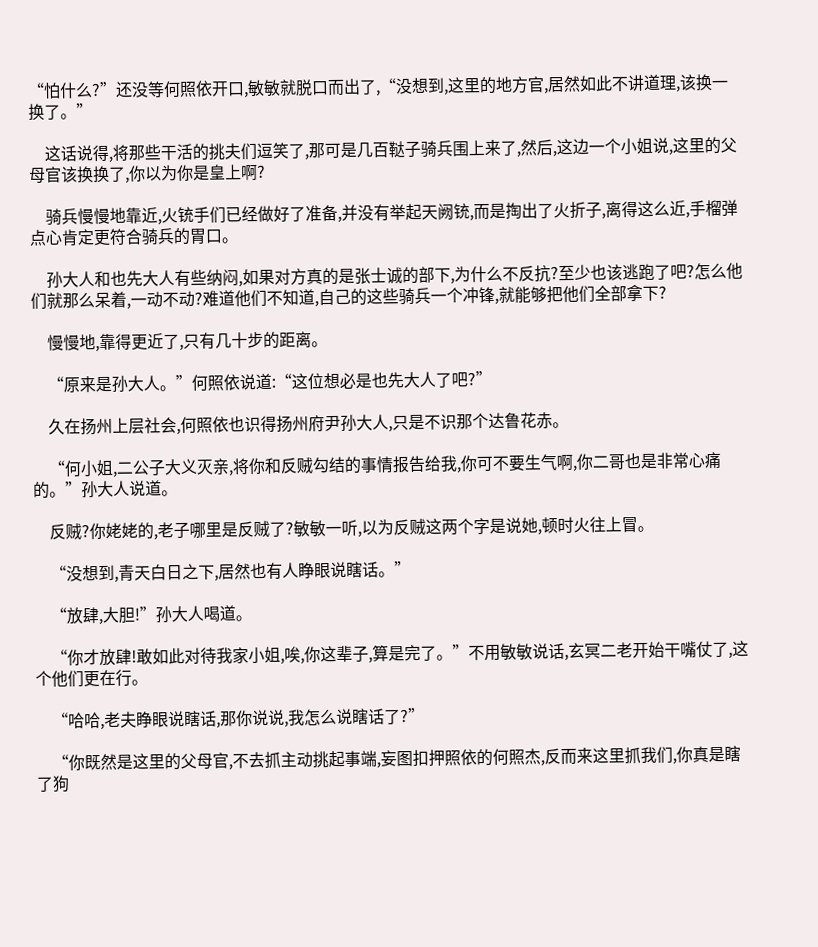“怕什么?”还没等何照依开口,敏敏就脱口而出了,“没想到,这里的地方官,居然如此不讲道理,该换一换了。”

    这话说得,将那些干活的挑夫们逗笑了,那可是几百鞑子骑兵围上来了,然后,这边一个小姐说,这里的父母官该换换了,你以为你是皇上啊?

    骑兵慢慢地靠近,火铳手们已经做好了准备,并没有举起天阙铳,而是掏出了火折子,离得这么近,手榴弹点心肯定更符合骑兵的胃口。

    孙大人和也先大人有些纳闷,如果对方真的是张士诚的部下,为什么不反抗?至少也该逃跑了吧?怎么他们就那么呆着,一动不动?难道他们不知道,自己的这些骑兵一个冲锋,就能够把他们全部拿下?

    慢慢地,靠得更近了,只有几十步的距离。

    “原来是孙大人。”何照依说道:“这位想必是也先大人了吧?”

    久在扬州上层社会,何照依也识得扬州府尹孙大人,只是不识那个达鲁花赤。

    “何小姐,二公子大义灭亲,将你和反贼勾结的事情报告给我,你可不要生气啊,你二哥也是非常心痛的。”孙大人说道。

    反贼?你姥姥的,老子哪里是反贼了?敏敏一听,以为反贼这两个字是说她,顿时火往上冒。

    “没想到,青天白日之下,居然也有人睁眼说瞎话。”

    “放肆,大胆!”孙大人喝道。

    “你才放肆!敢如此对待我家小姐,唉,你这辈子,算是完了。”不用敏敏说话,玄冥二老开始干嘴仗了,这个他们更在行。

    “哈哈,老夫睁眼说瞎话,那你说说,我怎么说瞎话了?”

    “你既然是这里的父母官,不去抓主动挑起事端,妄图扣押照依的何照杰,反而来这里抓我们,你真是瞎了狗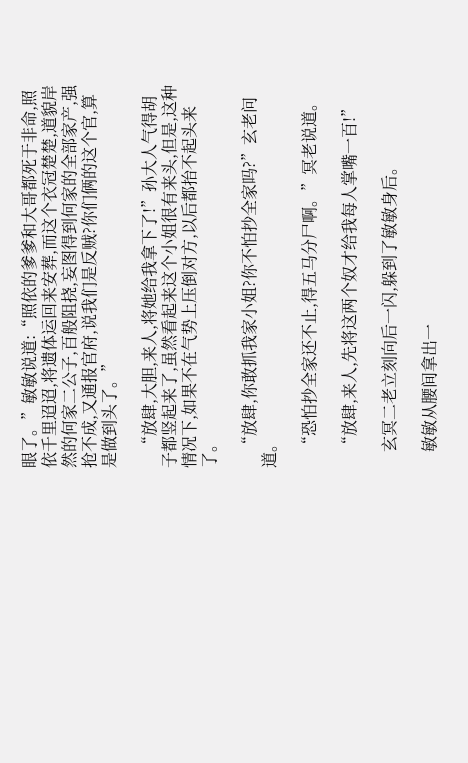眼了。”敏敏说道:“照依的爹爹和大哥都死于非命,照依千里迢迢,将遗体运回来安葬,而这个衣冠楚楚,道貌岸然的何家二公子,百般阻挠,妄图得到何家的全部家产,强抢不成,又通报官府,说我们是反贼?你们俩的这个官,算是做到头了。”

    “放肆,大胆,来人,将她给我拿下了!”孙大人气得胡子都竖起来了,虽然看起来这个小姐很有来头,但是,这种情况下,如果不在气势上压倒对方,以后都抬不起头来了。

    “放肆,你敢抓我家小姐?你不怕抄全家吗?”玄老问道。

    “恐怕抄全家还不止,得五马分尸啊。”冥老说道。

    “放肆,来人,先将这两个奴才给我每人掌嘴一百!”

    玄冥二老立刻向后一闪,躲到了敏敏身后。

    敏敏从腰间拿出一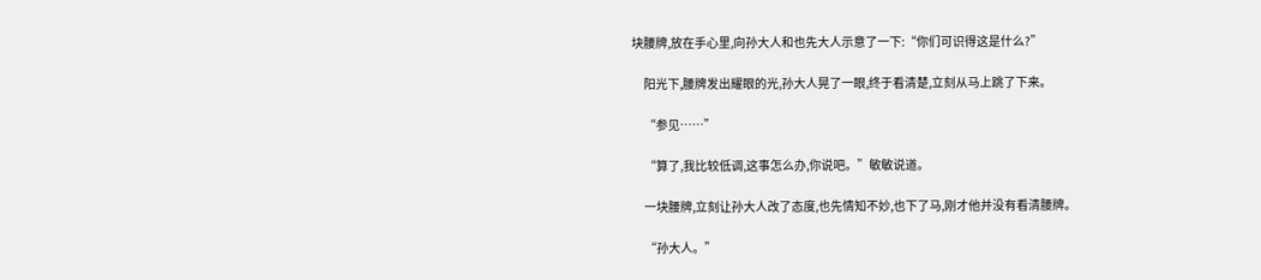块腰牌,放在手心里,向孙大人和也先大人示意了一下:“你们可识得这是什么?”

    阳光下,腰牌发出耀眼的光,孙大人晃了一眼,终于看清楚,立刻从马上跳了下来。

    “参见……”

    “算了,我比较低调,这事怎么办,你说吧。”敏敏说道。

    一块腰牌,立刻让孙大人改了态度,也先情知不妙,也下了马,刚才他并没有看清腰牌。

    “孙大人。”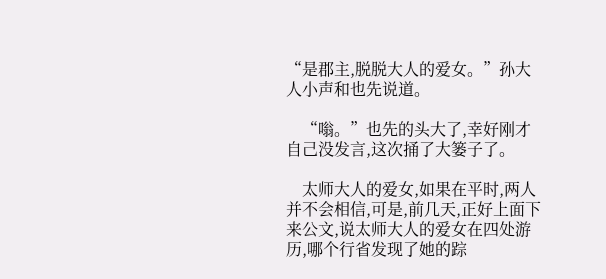“是郡主,脱脱大人的爱女。”孙大人小声和也先说道。

    “嗡。”也先的头大了,幸好刚才自己没发言,这次捅了大篓子了。

    太师大人的爱女,如果在平时,两人并不会相信,可是,前几天,正好上面下来公文,说太师大人的爱女在四处游历,哪个行省发现了她的踪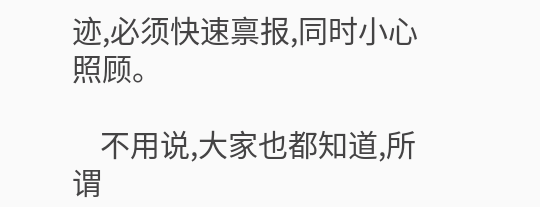迹,必须快速禀报,同时小心照顾。

    不用说,大家也都知道,所谓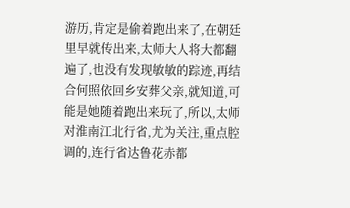游历,肯定是偷着跑出来了,在朝廷里早就传出来,太师大人将大都翻遍了,也没有发现敏敏的踪迹,再结合何照依回乡安葬父亲,就知道,可能是她随着跑出来玩了,所以,太师对淮南江北行省,尤为关注,重点腔调的,连行省达鲁花赤都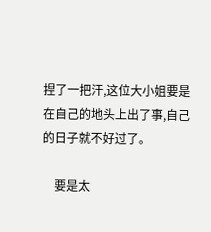捏了一把汗,这位大小姐要是在自己的地头上出了事,自己的日子就不好过了。

    要是太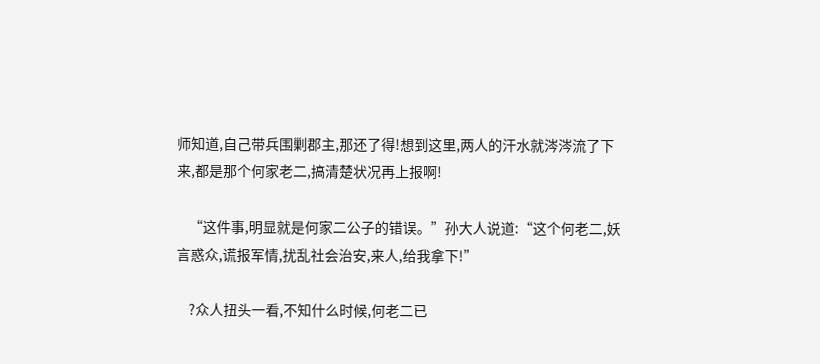师知道,自己带兵围剿郡主,那还了得!想到这里,两人的汗水就涔涔流了下来,都是那个何家老二,搞清楚状况再上报啊!

    “这件事,明显就是何家二公子的错误。”孙大人说道:“这个何老二,妖言惑众,谎报军情,扰乱社会治安,来人,给我拿下!”

    ?众人扭头一看,不知什么时候,何老二已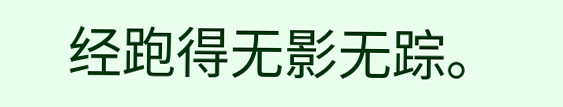经跑得无影无踪。